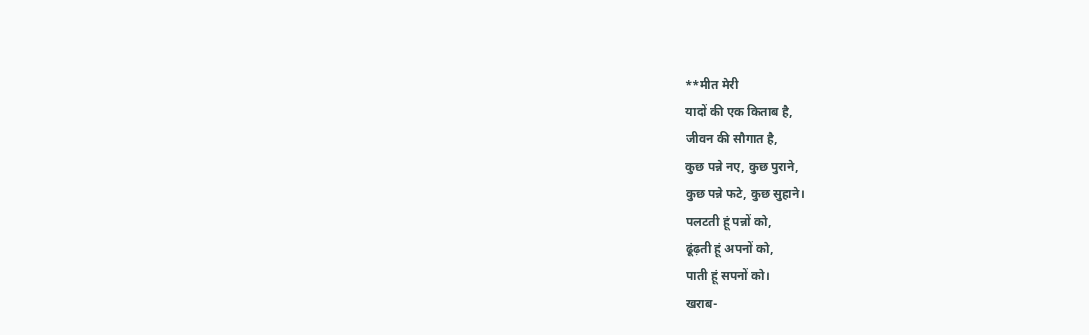**मीत मेरी
यादों की एक किताब है,
जीवन की सौगात है,
कुछ पन्ने नए, कुछ पुराने,
कुछ पन्ने फटे, कुछ सुहाने।
पलटती हूं पन्नों को,
ढूंढ़ती हूं अपनों को,
पाती हूं सपनों को।
खराब-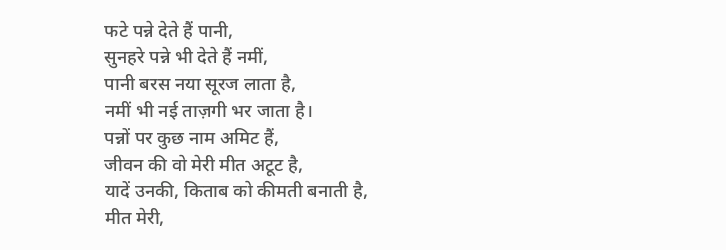फटे पन्ने देते हैं पानी,
सुनहरे पन्ने भी देते हैं नमीं,
पानी बरस नया सूरज लाता है,
नमीं भी नई ताज़गी भर जाता है।
पन्नों पर कुछ नाम अमिट हैं,
जीवन की वो मेरी मीत अटूट है,
यादें उनकी, किताब को कीमती बनाती है,
मीत मेरी,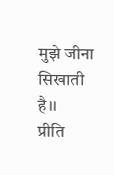मुझे जीना सिखाती है।।
प्रीति